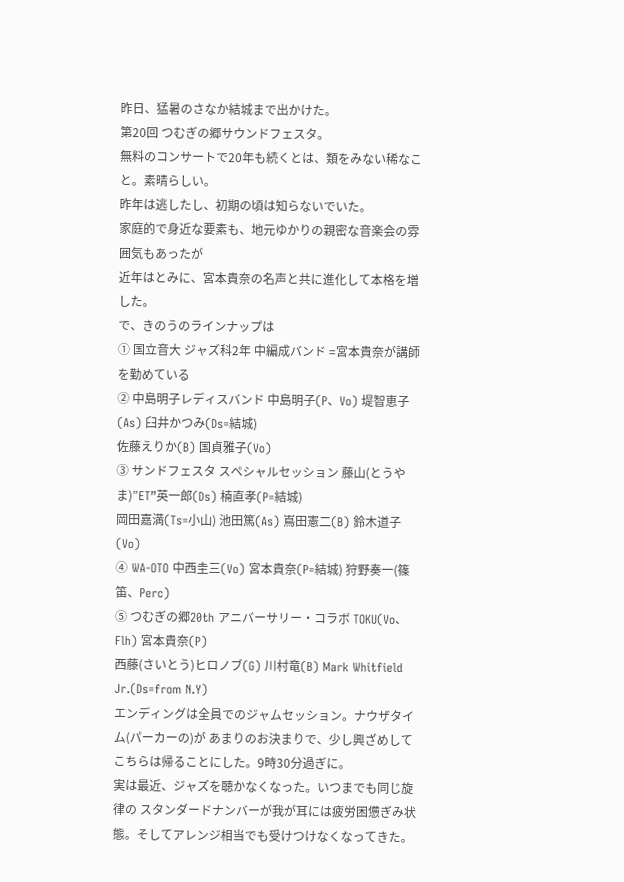昨日、猛暑のさなか結城まで出かけた。
第20回 つむぎの郷サウンドフェスタ。
無料のコンサートで20年も続くとは、類をみない稀なこと。素晴らしい。
昨年は逃したし、初期の頃は知らないでいた。
家庭的で身近な要素も、地元ゆかりの親密な音楽会の雰囲気もあったが
近年はとみに、宮本貴奈の名声と共に進化して本格を増した。
で、きのうのラインナップは
① 国立音大 ジャズ科2年 中編成バンド =宮本貴奈が講師を勤めている
② 中島明子レディスバンド 中島明子(P、Vo) 堤智恵子(As) 臼井かつみ(Ds=結城)
佐藤えりか(B) 国貞雅子(Vo)
③ サンドフェスタ スペシャルセッション 藤山(とうやま)”ET”英一郎(Ds) 楠直孝(P=結城)
岡田嘉満(Ts=小山) 池田篤(As) 嶌田憲二(B) 鈴木道子(Vo)
④ WA-OTO 中西圭三(Vo) 宮本貴奈(P=結城) 狩野奏一(篠笛、Perc)
⑤ つむぎの郷20th アニバーサリー・コラボ TOKU(Vo、Flh) 宮本貴奈(P)
西藤(さいとう)ヒロノブ(G) 川村竜(B) Mark Whitfield Jr.(Ds=from N.Y)
エンディングは全員でのジャムセッション。ナウザタイム(パーカーの)が あまりのお決まりで、少し興ざめして こちらは帰ることにした。9時30分過ぎに。
実は最近、ジャズを聴かなくなった。いつまでも同じ旋律の スタンダードナンバーが我が耳には疲労困憊ぎみ状態。そしてアレンジ相当でも受けつけなくなってきた。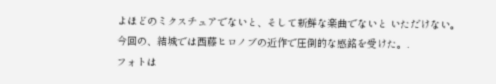よほどのミクスチュアでないと、そして新鮮な楽曲でないと いただけない。
今回の、結城では西藤ヒロノブの近作で圧倒的な感銘を受けた。.
フォトは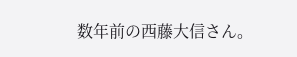数年前の西藤大信さん。